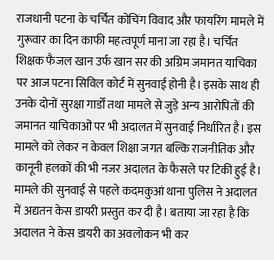राजधानी पटना के चर्चित कोचिंग विवाद और फायरिंग मामले में गुरूवार का दिन काफी महत्वपूर्ण माना जा रहा है। चर्चित शिक्षक फैजल खान उर्फ खान सर की अग्रिम जमानत याचिका पर आज पटना सिविल कोर्ट में सुनवाई होनी है। इसके साथ ही उनके दोनों सुरक्षा गार्डों तथा मामले से जुड़े अन्य आरोपितों की जमानत याचिकाओं पर भी अदालत में सुनवाई निर्धारित है। इस मामले को लेकर न केवल शिक्षा जगत बल्कि राजनीतिक और कानूनी हलकों की भी नजर अदालत के फैसले पर टिकी हुई है।
मामले की सुनवाई से पहले कदमकुआं थाना पुलिस ने अदालत में अद्यतन केस डायरी प्रस्तुत कर दी है। बताया जा रहा है कि अदालत ने केस डायरी का अवलोकन भी कर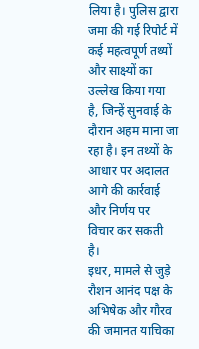लिया है। पुलिस द्वारा जमा की गई रिपोर्ट में कई महत्वपूर्ण तथ्यों और साक्ष्यों का उल्लेख किया गया है, जिन्हें सुनवाई के दौरान अहम माना जा रहा है। इन तथ्यों के आधार पर अदालत आगे की कार्रवाई और निर्णय पर विचार कर सकती है।
इधर, मामले से जुड़े रौशन आनंद पक्ष के अभिषेक और गौरव की जमानत याचिका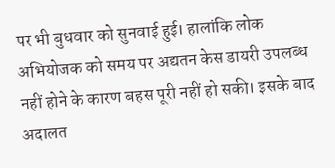पर भी बुधवार को सुनवाई हुई। हालांकि लोक अभियोजक को समय पर अद्यतन केस डायरी उपलब्ध नहीं होने के कारण बहस पूरी नहीं हो सकी। इसके बाद अदालत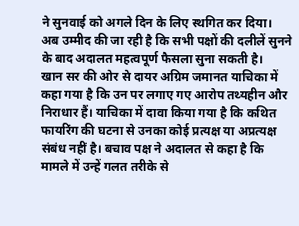ने सुनवाई को अगले दिन के लिए स्थगित कर दिया। अब उम्मीद की जा रही है कि सभी पक्षों की दलीलें सुनने के बाद अदालत महत्वपूर्ण फैसला सुना सकती है।
खान सर की ओर से दायर अग्रिम जमानत याचिका में कहा गया है कि उन पर लगाए गए आरोप तथ्यहीन और निराधार हैं। याचिका में दावा किया गया है कि कथित फायरिंग की घटना से उनका कोई प्रत्यक्ष या अप्रत्यक्ष संबंध नहीं है। बचाव पक्ष ने अदालत से कहा है कि मामले में उन्हें गलत तरीके से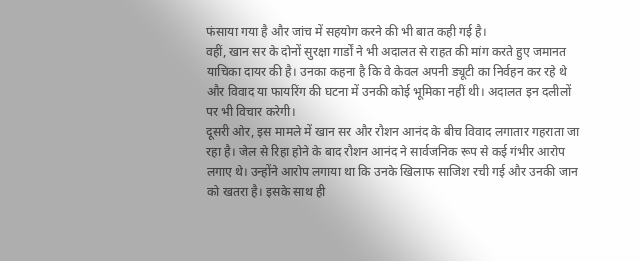फंसाया गया है और जांच में सहयोग करने की भी बात कही गई है।
वहीं, खान सर के दोनों सुरक्षा गार्डों ने भी अदालत से राहत की मांग करते हुए जमानत याचिका दायर की है। उनका कहना है कि वे केवल अपनी ड्यूटी का निर्वहन कर रहे थे और विवाद या फायरिंग की घटना में उनकी कोई भूमिका नहीं थी। अदालत इन दलीलों पर भी विचार करेगी।
दूसरी ओर, इस मामले में खान सर और रौशन आनंद के बीच विवाद लगातार गहराता जा रहा है। जेल से रिहा होने के बाद रौशन आनंद ने सार्वजनिक रूप से कई गंभीर आरोप लगाए थे। उन्होंने आरोप लगाया था कि उनके खिलाफ साजिश रची गई और उनकी जान को खतरा है। इसके साथ ही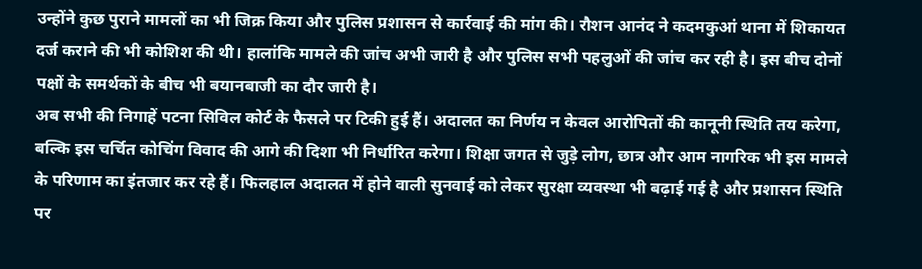उन्होंने कुछ पुराने मामलों का भी जिक्र किया और पुलिस प्रशासन से कार्रवाई की मांग की। रौशन आनंद ने कदमकुआं थाना में शिकायत दर्ज कराने की भी कोशिश की थी। हालांकि मामले की जांच अभी जारी है और पुलिस सभी पहलुओं की जांच कर रही है। इस बीच दोनों पक्षों के समर्थकों के बीच भी बयानबाजी का दौर जारी है।
अब सभी की निगाहें पटना सिविल कोर्ट के फैसले पर टिकी हुई हैं। अदालत का निर्णय न केवल आरोपितों की कानूनी स्थिति तय करेगा, बल्कि इस चर्चित कोचिंग विवाद की आगे की दिशा भी निर्धारित करेगा। शिक्षा जगत से जुड़े लोग, छात्र और आम नागरिक भी इस मामले के परिणाम का इंतजार कर रहे हैं। फिलहाल अदालत में होने वाली सुनवाई को लेकर सुरक्षा व्यवस्था भी बढ़ाई गई है और प्रशासन स्थिति पर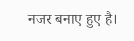नजर बनाए हुए है।